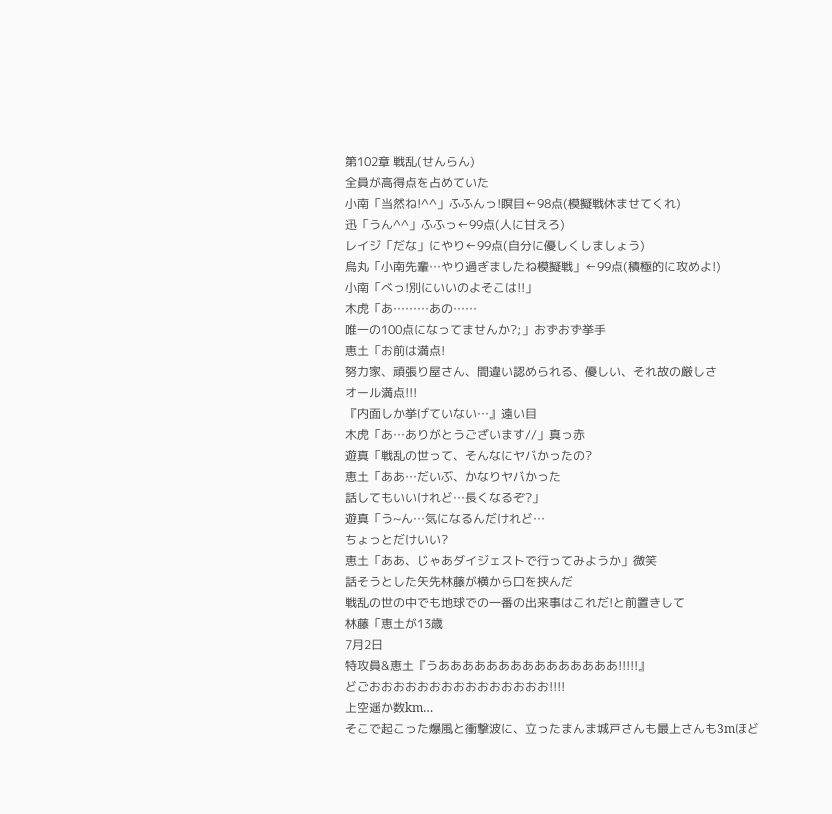第102章 戦乱(せんらん)
全員が高得点を占めていた
小南「当然ね!^^」ふふんっ!瞑目←98点(模擬戦休ませてくれ)
迅「うん^^」ふふっ←99点(人に甘えろ)
レイジ「だな」にやり←99点(自分に優しくしましょう)
烏丸「小南先輩…やり過ぎましたね模擬戦」←99点(積極的に攻めよ!)
小南「べっ!別にいいのよそこは!!」
木虎「あ………あの……
唯一の100点になってませんか?;」おずおず挙手
恵土「お前は満点!
努力家、頑張り屋さん、間違い認められる、優しい、それ故の厳しさ
オール満点!!!
『内面しか挙げていない…』遠い目
木虎「あ…ありがとうございます//」真っ赤
遊真「戦乱の世って、そんなにヤバかったの?
恵土「ああ…だいぶ、かなりヤバかった
話してもいいけれど…長くなるぞ?」
遊真「う~ん…気になるんだけれど…
ちょっとだけいい?
恵土「ああ、じゃあダイジェストで行ってみようか」微笑
話そうとした矢先林藤が横から口を挟んだ
戦乱の世の中でも地球での一番の出来事はこれだ!と前置きして
林藤「恵土が13歳
7月2日
特攻員&恵土『うあああああああああああああああ!!!!!』
どごおおおおおおおおおおおおおおお!!!!
上空遥か数km…
そこで起こった爆風と衝撃波に、立ったまんま城戸さんも最上さんも3mほど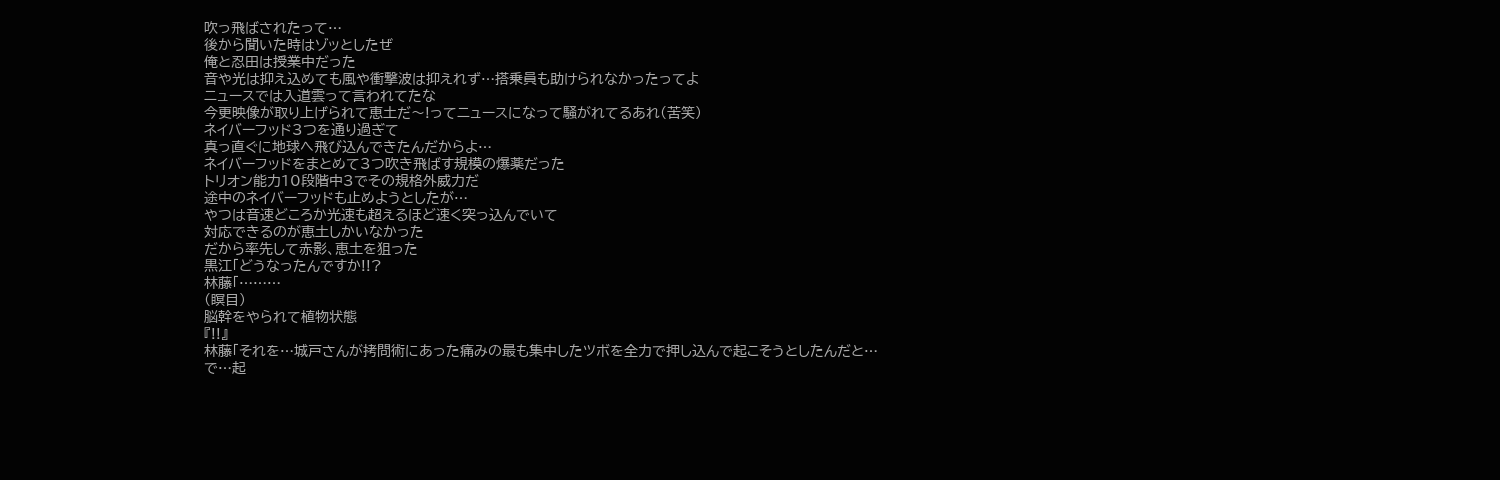吹っ飛ばされたって…
後から聞いた時はゾッとしたぜ
俺と忍田は授業中だった
音や光は抑え込めても風や衝撃波は抑えれず…搭乗員も助けられなかったってよ
ニュースでは入道雲って言われてたな
今更映像が取り上げられて恵土だ〜!ってニュースになって騒がれてるあれ(苦笑)
ネイバーフッド3つを通り過ぎて
真っ直ぐに地球へ飛び込んできたんだからよ…
ネイバーフッドをまとめて3つ吹き飛ばす規模の爆薬だった
トリオン能力10段階中3でその規格外威力だ
途中のネイバーフッドも止めようとしたが…
やつは音速どころか光速も超えるほど速く突っ込んでいて
対応できるのが恵土しかいなかった
だから率先して赤影、恵土を狙った
黒江「どうなったんですか!!?
林藤「………
(瞑目)
脳幹をやられて植物状態
『!!』
林藤「それを…城戸さんが拷問術にあった痛みの最も集中したツボを全力で押し込んで起こそうとしたんだと…
で…起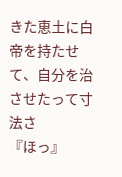きた恵土に白帝を持たせて、自分を治させたって寸法さ
『ほっ』